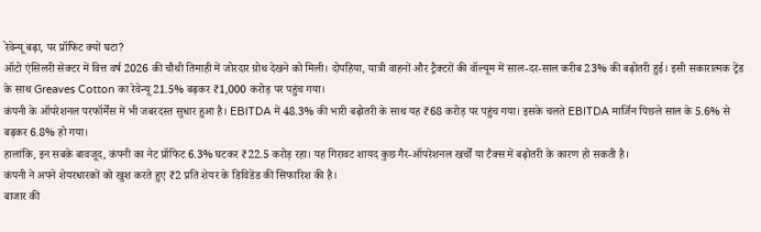रेवेन्यू बढ़ा, पर प्रॉफिट क्यों घटा?
ऑटो एंसिलरी सेक्टर में वित्त वर्ष 2026 की चौथी तिमाही में जोरदार ग्रोथ देखने को मिली। दोपहिया, यात्री वाहनों और ट्रैक्टरों की वॉल्यूम में साल-दर-साल करीब 23% की बढ़ोतरी हुई। इसी सकारात्मक ट्रेंड के साथ Greaves Cotton का रेवेन्यू 21.5% बढ़कर ₹1,000 करोड़ पर पहुंच गया।
कंपनी के ऑपरेशनल परफॉर्मेंस में भी जबरदस्त सुधार हुआ है। EBITDA में 48.3% की भारी बढ़ोतरी के साथ यह ₹68 करोड़ पर पहुंच गया। इसके चलते EBITDA मार्जिन पिछले साल के 5.6% से बढ़कर 6.8% हो गया।
हालांकि, इन सबके बावजूद, कंपनी का नेट प्रॉफिट 6.3% घटकर ₹22.5 करोड़ रहा। यह गिरावट शायद कुछ गैर-ऑपरेशनल खर्चों या टैक्स में बढ़ोतरी के कारण हो सकती है।
कंपनी ने अपने शेयरधारकों को खुश करते हुए ₹2 प्रति शेयर के डिविडेंड की सिफारिश की है।
बाजार की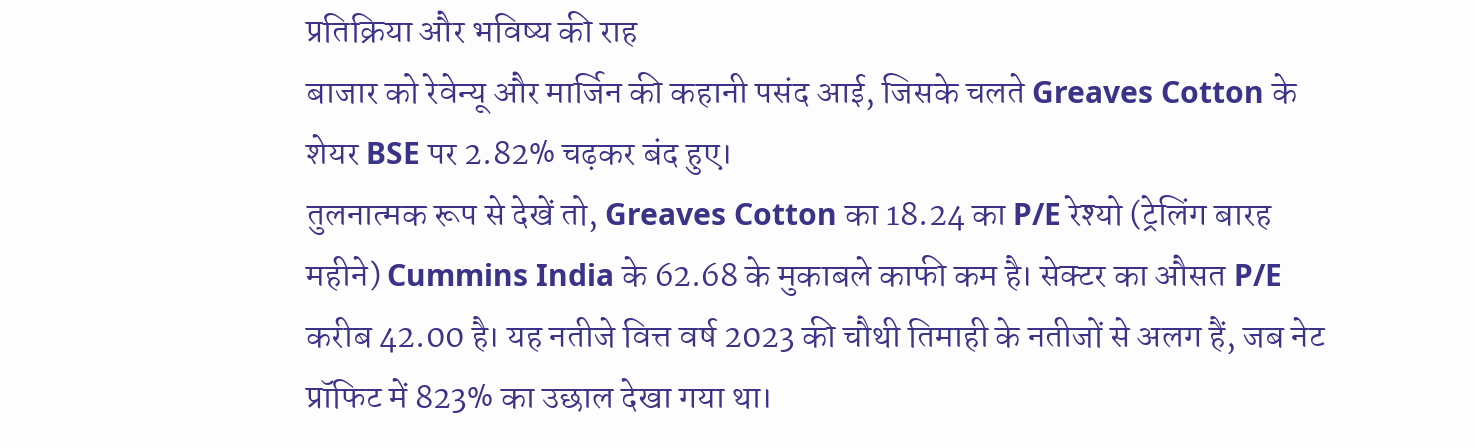प्रतिक्रिया और भविष्य की राह
बाजार को रेवेन्यू और मार्जिन की कहानी पसंद आई, जिसके चलते Greaves Cotton के शेयर BSE पर 2.82% चढ़कर बंद हुए।
तुलनात्मक रूप से देखें तो, Greaves Cotton का 18.24 का P/E रेश्यो (ट्रेलिंग बारह महीने) Cummins India के 62.68 के मुकाबले काफी कम है। सेक्टर का औसत P/E करीब 42.00 है। यह नतीजे वित्त वर्ष 2023 की चौथी तिमाही के नतीजों से अलग हैं, जब नेट प्रॉफिट में 823% का उछाल देखा गया था।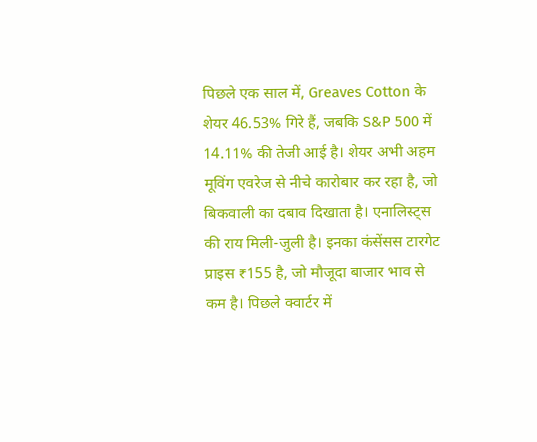पिछले एक साल में, Greaves Cotton के शेयर 46.53% गिरे हैं, जबकि S&P 500 में 14.11% की तेजी आई है। शेयर अभी अहम मूविंग एवरेज से नीचे कारोबार कर रहा है, जो बिकवाली का दबाव दिखाता है। एनालिस्ट्स की राय मिली-जुली है। इनका कंसेंसस टारगेट प्राइस ₹155 है, जो मौजूदा बाजार भाव से कम है। पिछले क्वार्टर में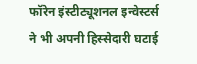फॉरेन इंस्टीट्यूशनल इन्वेस्टर्स ने भी अपनी हिस्सेदारी घटाई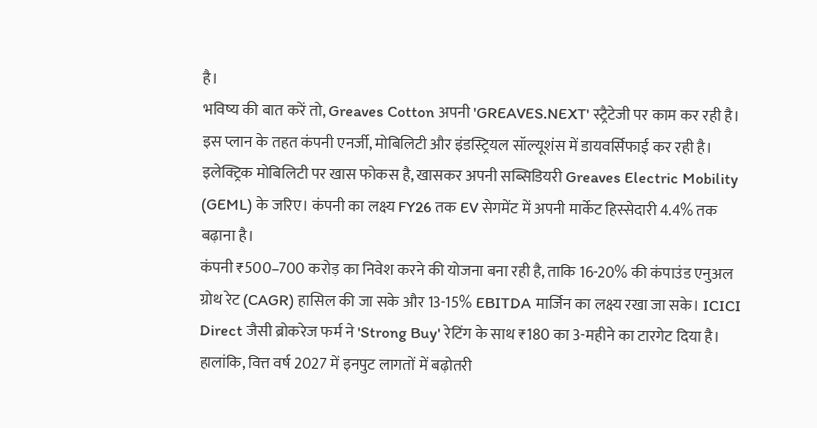है।
भविष्य की बात करें तो, Greaves Cotton अपनी 'GREAVES.NEXT' स्ट्रैटेजी पर काम कर रही है। इस प्लान के तहत कंपनी एनर्जी, मोबिलिटी और इंडस्ट्रियल सॉल्यूशंस में डायवर्सिफाई कर रही है। इलेक्ट्रिक मोबिलिटी पर खास फोकस है, खासकर अपनी सब्सिडियरी Greaves Electric Mobility (GEML) के जरिए। कंपनी का लक्ष्य FY26 तक EV सेगमेंट में अपनी मार्केट हिस्सेदारी 4.4% तक बढ़ाना है।
कंपनी ₹500–700 करोड़ का निवेश करने की योजना बना रही है, ताकि 16-20% की कंपाउंड एनुअल ग्रोथ रेट (CAGR) हासिल की जा सके और 13-15% EBITDA मार्जिन का लक्ष्य रखा जा सके। ICICI Direct जैसी ब्रोकरेज फर्म ने 'Strong Buy' रेटिंग के साथ ₹180 का 3-महीने का टारगेट दिया है। हालांकि, वित्त वर्ष 2027 में इनपुट लागतों में बढ़ोतरी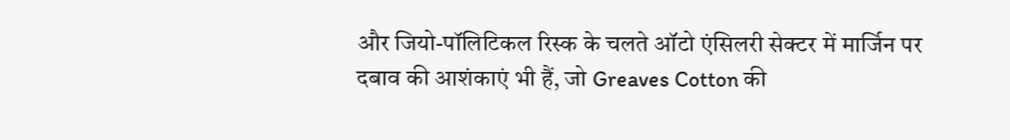और जियो-पॉलिटिकल रिस्क के चलते ऑटो एंसिलरी सेक्टर में मार्जिन पर दबाव की आशंकाएं भी हैं, जो Greaves Cotton की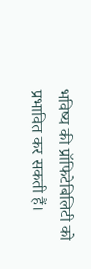भविष्य की प्रॉफिटेबिलिटी को प्रभावित कर सकती हैं।